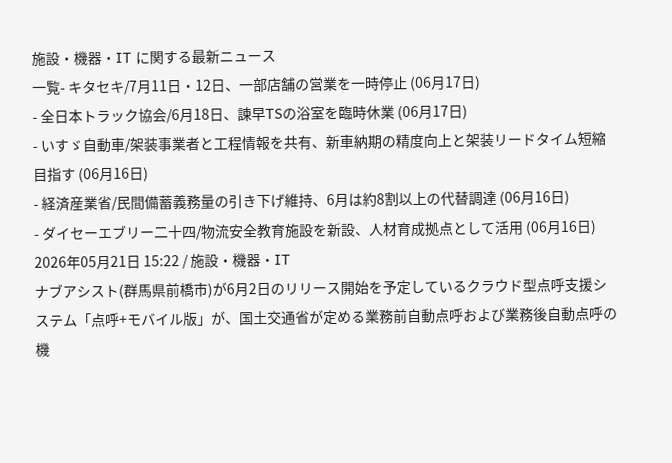施設・機器・IT に関する最新ニュース
一覧- キタセキ/7月11日・12日、一部店舗の営業を一時停止 (06月17日)
- 全日本トラック協会/6月18日、諫早TSの浴室を臨時休業 (06月17日)
- いすゞ自動車/架装事業者と工程情報を共有、新車納期の精度向上と架装リードタイム短縮目指す (06月16日)
- 経済産業省/民間備蓄義務量の引き下げ維持、6月は約8割以上の代替調達 (06月16日)
- ダイセーエブリー二十四/物流安全教育施設を新設、人材育成拠点として活用 (06月16日)
2026年05月21日 15:22 / 施設・機器・IT
ナブアシスト(群馬県前橋市)が6月2日のリリース開始を予定しているクラウド型点呼支援システム「点呼+モバイル版」が、国土交通省が定める業務前自動点呼および業務後自動点呼の機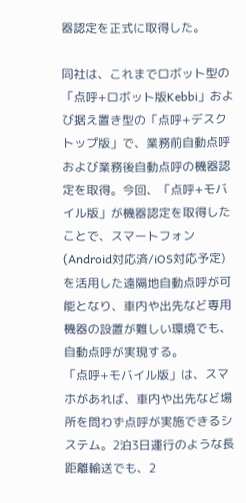器認定を正式に取得した。

同社は、これまでロボット型の「点呼+ロボット版Kebbi」および据え置き型の「点呼+デスクトップ版」で、業務前自動点呼および業務後自動点呼の機器認定を取得。今回、「点呼+モバイル版」が機器認定を取得したことで、スマートフォン(Android対応済/iOS対応予定)を活用した遠隔地自動点呼が可能となり、車内や出先など専用機器の設置が難しい環境でも、自動点呼が実現する。
「点呼+モバイル版」は、スマホがあれば、車内や出先など場所を問わず点呼が実施できるシステム。2泊3日運行のような長距離輸送でも、2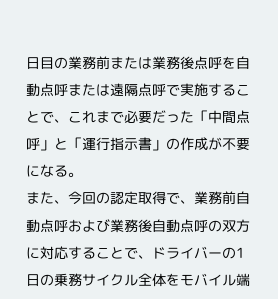日目の業務前または業務後点呼を自動点呼または遠隔点呼で実施することで、これまで必要だった「中間点呼」と「運行指示書」の作成が不要になる。
また、今回の認定取得で、業務前自動点呼および業務後自動点呼の双方に対応することで、ドライバーの1日の乗務サイクル全体をモバイル端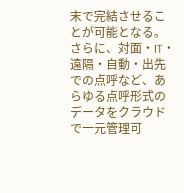末で完結させることが可能となる。さらに、対面・IT・遠隔・自動・出先での点呼など、あらゆる点呼形式のデータをクラウドで一元管理可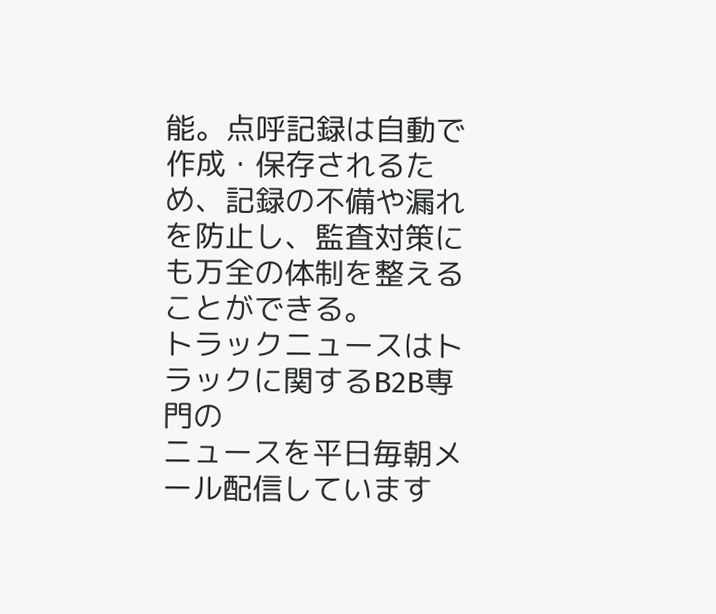能。点呼記録は自動で作成・保存されるため、記録の不備や漏れを防止し、監査対策にも万全の体制を整えることができる。
トラックニュースはトラックに関するB2B専門の
ニュースを平日毎朝メール配信しています